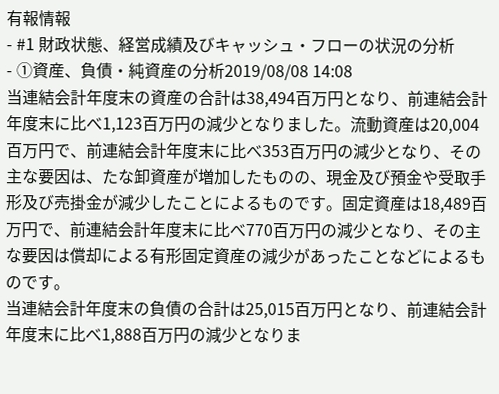有報情報
- #1 財政状態、経営成績及びキャッシュ・フローの状況の分析
- ①資産、負債・純資産の分析2019/08/08 14:08
当連結会計年度末の資産の合計は38,494百万円となり、前連結会計年度末に比べ1,123百万円の減少となりました。流動資産は20,004百万円で、前連結会計年度末に比べ353百万円の減少となり、その主な要因は、たな卸資産が増加したものの、現金及び預金や受取手形及び売掛金が減少したことによるものです。固定資産は18,489百万円で、前連結会計年度末に比べ770百万円の減少となり、その主な要因は償却による有形固定資産の減少があったことなどによるものです。
当連結会計年度末の負債の合計は25,015百万円となり、前連結会計年度末に比べ1,888百万円の減少となりま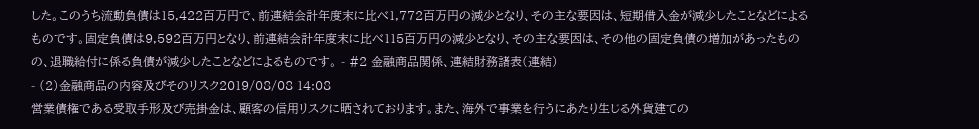した。このうち流動負債は15,422百万円で、前連結会計年度末に比べ1,772百万円の減少となり、その主な要因は、短期借入金が減少したことなどによるものです。固定負債は9,592百万円となり、前連結会計年度末に比べ115百万円の減少となり、その主な要因は、その他の固定負債の増加があったものの、退職給付に係る負債が減少したことなどによるものです。 - #2 金融商品関係、連結財務諸表(連結)
- (2)金融商品の内容及びそのリスク2019/08/08 14:08
営業債権である受取手形及び売掛金は、顧客の信用リスクに晒されております。また、海外で事業を行うにあたり生じる外貨建ての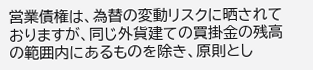営業債権は、為替の変動リスクに晒されておりますが、同じ外貨建ての買掛金の残高の範囲内にあるものを除き、原則とし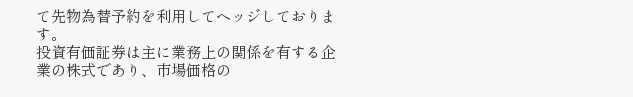て先物為替予約を利用してヘッジしております。
投資有価証券は主に業務上の関係を有する企業の株式であり、市場価格の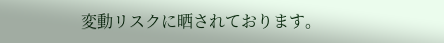変動リスクに晒されております。